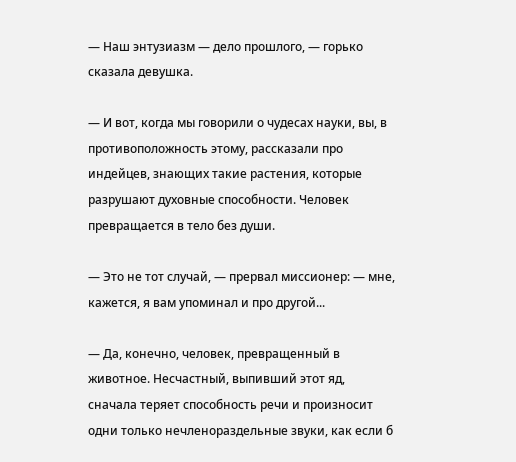— Наш энтузиазм — дело прошлого, — горько сказала девушка.

— И вот, когда мы говорили о чудесах науки, вы, в противоположность этому, рассказали про индейцев, знающих такие растения, которые разрушают духовные способности. Человек превращается в тело без души.

— Это не тот случай, — прервал миссионер: — мне, кажется, я вам упоминал и про другой...

— Да, конечно, человек, превращенный в животное. Несчастный, выпивший этот яд, сначала теряет способность речи и произносит одни только нечленораздельные звуки, как если б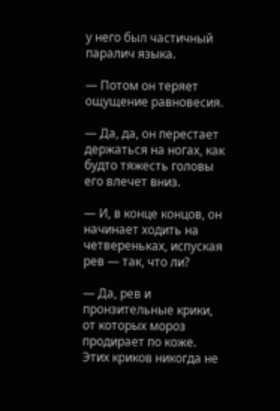у него был частичный паралич языка.

— Потом он теряет ощущение равновесия.

— Да, да, он перестает держаться на ногах, как будто тяжесть головы его влечет вниз.

— И, в конце концов, он начинает ходить на четвереньках, испуская рев — так, что ли?

— Да, рев и пронзительные крики, от которых мороз продирает по коже. Этих криков никогда не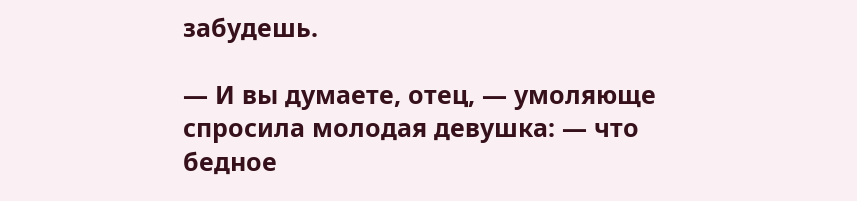забудешь.

— И вы думаете, отец, — умоляюще спросила молодая девушка: — что бедное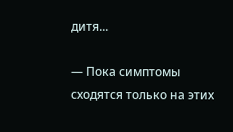дитя...

— Пока симптомы сходятся только на этих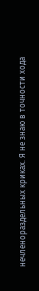нечленораздельных криках. Я не знаю в точности хода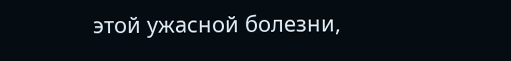этой ужасной болезни,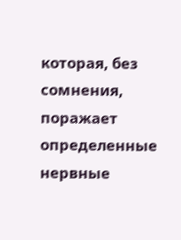которая, без сомнения, поражает определенные нервные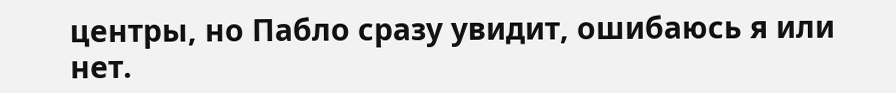центры, но Пабло сразу увидит, ошибаюсь я или нет.